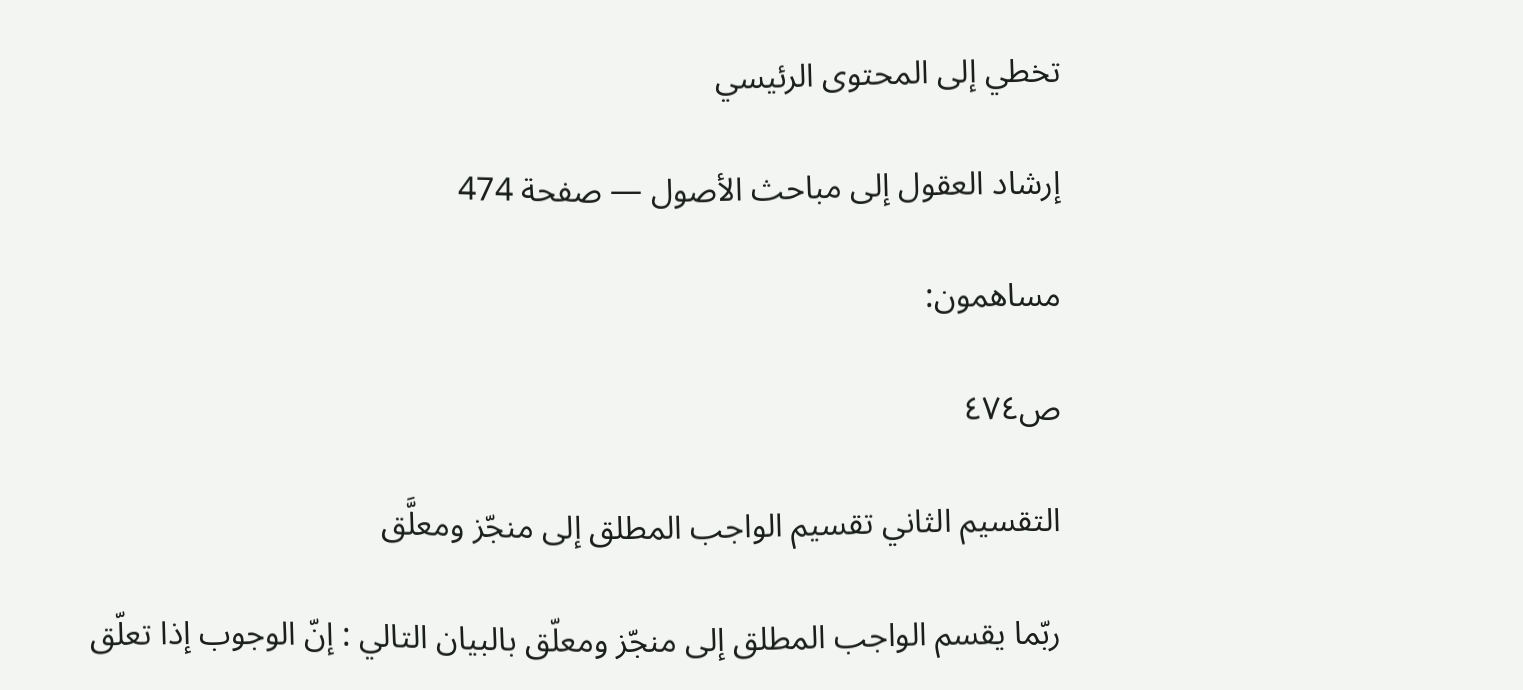تخطي إلى المحتوى الرئيسي

إرشاد العقول إلى مباحث الأصول — صفحة 474

مساهمون:

ص٤٧٤

التقسيم الثاني تقسيم الواجب المطلق إلى منجّز ومعلَّق

ربّما يقسم الواجب المطلق إلى منجّز ومعلّق بالبيان التالي : إنّ الوجوب إذا تعلّق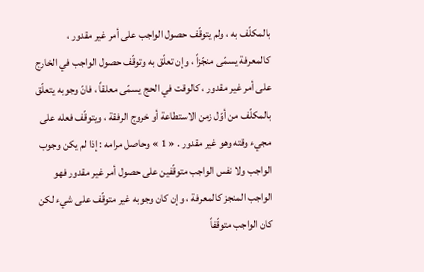بالمكلّف به ، ولم يتوقّف حصول الواجب على أمر غير مقدور ، كالمعرفة يسمّى منجّزاً ، وإن تعلّق به وتوقّف حصول الواجب في الخارج على أمر غير مقدور ، كالوقت في الحج يسمّى معلقاً ، فانّ وجوبه يتعلّق بالمكلّف من أوّل زمن الاستطاعة أو خروج الرفقة ، ويتوقّف فعله على مجيء وقته وهو غير مقدور . « 1 » وحاصل مرامه : إذا لم يكن وجوب الواجب ولا نفس الواجب متوقّفين على حصول أمر غير مقدور فهو الواجب المنجز كالمعرفة ، وإن كان وجوبه غير متوقّف على شيء لكن كان الواجب متوقّفاً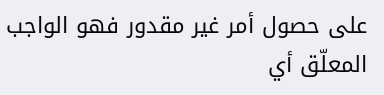على حصول أمر غير مقدور فهو الواجب المعلّق أي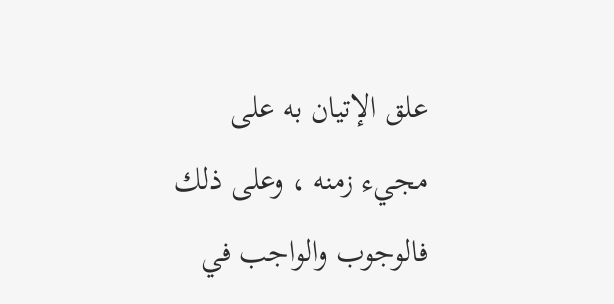علق الإتيان به على مجيء زمنه ، وعلى ذلك فالوجوب والواجب في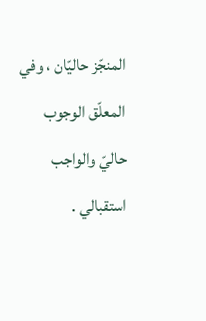المنجّز حاليّان ، وفي المعلّق الوجوب حاليّ والواجب استقبالي .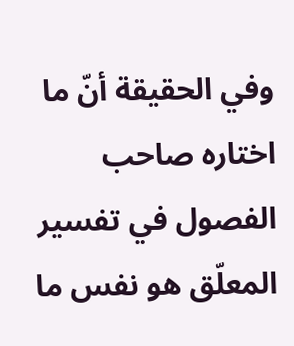وفي الحقيقة أنّ ما اختاره صاحب الفصول في تفسير المعلّق هو نفس ما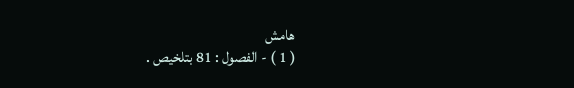هامش
( 1 ) - الفصول : 81 بتلخيص .